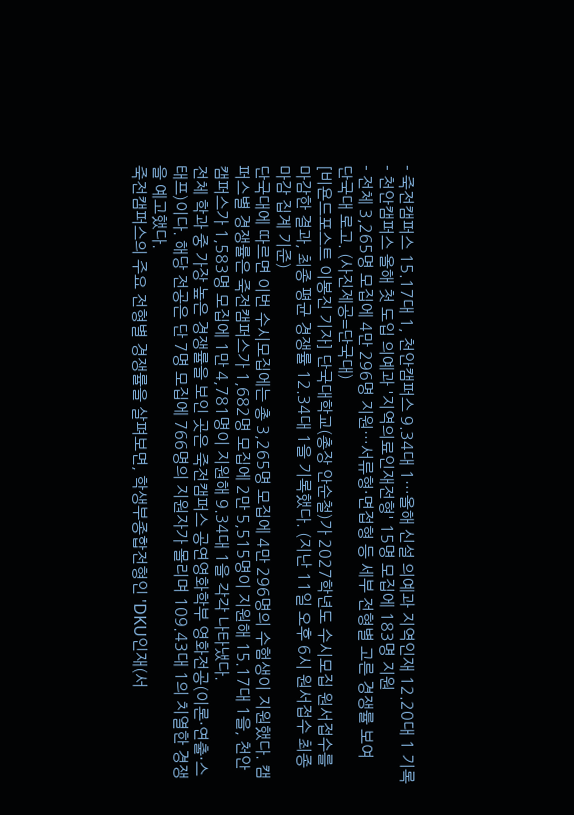- 죽전캠퍼스 15.17대 1, 천안캠퍼스 9.34대 1…올해 신설 의예과 지역인재 12.20대 1 기록
- 천안캠퍼스 올해 첫 도입 의예과 '지역의료인재전형' 15명 모집에 183명 지원
- 전체 3,265명 모집에 4만 296명 지원…서류형·면접형 등 세부 전형별 고른 경쟁률 보여
단국대 로고. (사진제공=단국대)
[비욘드포스트 이봉진 기자] 단국대학교(총장 안순철)가 2027학년도 수시모집 원서접수를 마감한 결과, 최종 평균 경쟁률 12.34대 1을 기록했다. (지난 11일 오후 6시 원서접수 최종 마감 집계 기준)
단국대에 따르면 이번 수시모집에는 총 3,265명 모집에 4만 296명의 수험생이 지원했다. 캠퍼스별 경쟁률은 죽전캠퍼스가 1,682명 모집에 2만 5,515명이 지원해 15.17대 1을, 천안캠퍼스가 1,583명 모집에 1만 4,781명이 지원해 9.34대 1을 각각 나타냈다.
전체 학과 중 가장 높은 경쟁률을 보인 곳은 죽전캠퍼스 공연영화학부 영화전공(이론·연출·스태프)이다. 해당 전공은 단 7명 모집에 766명의 지원자가 몰리며 109.43대 1의 치열한 경쟁을 예고했다.
죽전캠퍼스의 주요 전형별 경쟁률을 살펴보면, 학생부종합전형인 'DKU인재(서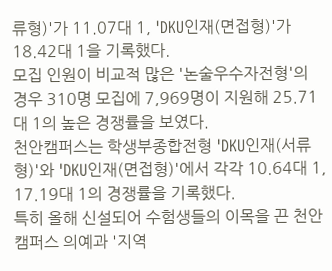류형)'가 11.07대 1, 'DKU인재(면접형)'가 18.42대 1을 기록했다.
모집 인원이 비교적 많은 '논술우수자전형'의 경우 310명 모집에 7,969명이 지원해 25.71대 1의 높은 경쟁률을 보였다.
천안캠퍼스는 학생부종합전형 'DKU인재(서류형)'와 'DKU인재(면접형)'에서 각각 10.64대 1, 17.19대 1의 경쟁률을 기록했다.
특히 올해 신설되어 수험생들의 이목을 끈 천안캠퍼스 의예과 '지역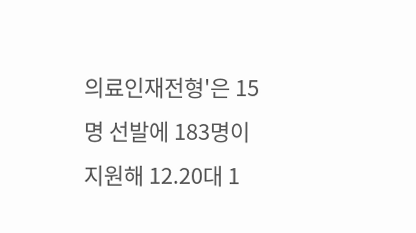의료인재전형'은 15명 선발에 183명이 지원해 12.20대 1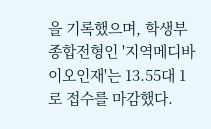을 기록했으며, 학생부종합전형인 '지역메디바이오인재'는 13.55대 1로 접수를 마감했다.